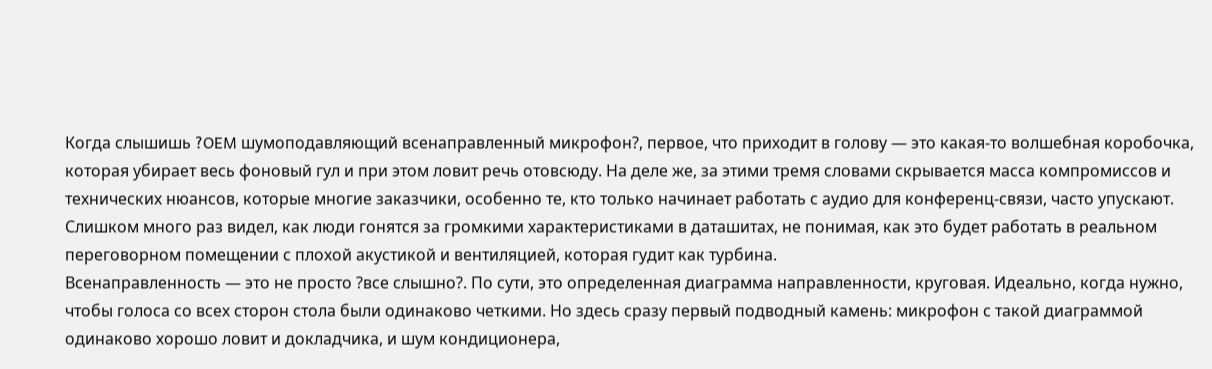Когда слышишь ?OEM шумоподавляющий всенаправленный микрофон?, первое, что приходит в голову — это какая-то волшебная коробочка, которая убирает весь фоновый гул и при этом ловит речь отовсюду. На деле же, за этими тремя словами скрывается масса компромиссов и технических нюансов, которые многие заказчики, особенно те, кто только начинает работать с аудио для конференц-связи, часто упускают. Слишком много раз видел, как люди гонятся за громкими характеристиками в даташитах, не понимая, как это будет работать в реальном переговорном помещении с плохой акустикой и вентиляцией, которая гудит как турбина.
Всенаправленность — это не просто ?все слышно?. По сути, это определенная диаграмма направленности, круговая. Идеально, когда нужно, чтобы голоса со всех сторон стола были одинаково четкими. Но здесь сразу первый подводный камень: микрофон с такой диаграммой одинаково хорошо ловит и докладчика, и шум кондиционера,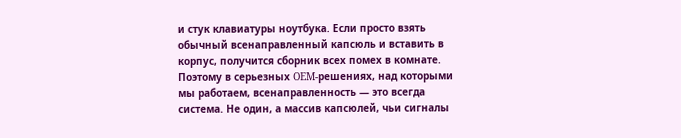и стук клавиатуры ноутбука. Если просто взять обычный всенаправленный капсюль и вставить в корпус, получится сборник всех помех в комнате.
Поэтому в серьезных OEM-решениях, над которыми мы работаем, всенаправленность — это всегда система. Не один, а массив капсюлей, чьи сигналы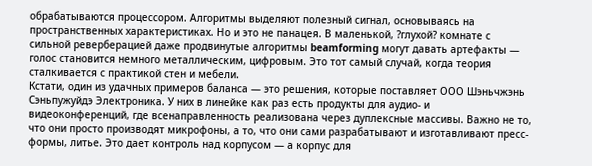обрабатываются процессором. Алгоритмы выделяют полезный сигнал, основываясь на пространственных характеристиках. Но и это не панацея. В маленькой, ?глухой? комнате с сильной реверберацией даже продвинутые алгоритмы beamforming могут давать артефакты — голос становится немного металлическим, цифровым. Это тот самый случай, когда теория сталкивается с практикой стен и мебели.
Кстати, один из удачных примеров баланса — это решения, которые поставляет ООО Шэньчжэнь Сэньпужуйдэ Электроника. У них в линейке как раз есть продукты для аудио- и видеоконференций, где всенаправленность реализована через дуплексные массивы. Важно не то, что они просто производят микрофоны, а то, что они сами разрабатывают и изготавливают пресс-формы, литье. Это дает контроль над корпусом — а корпус для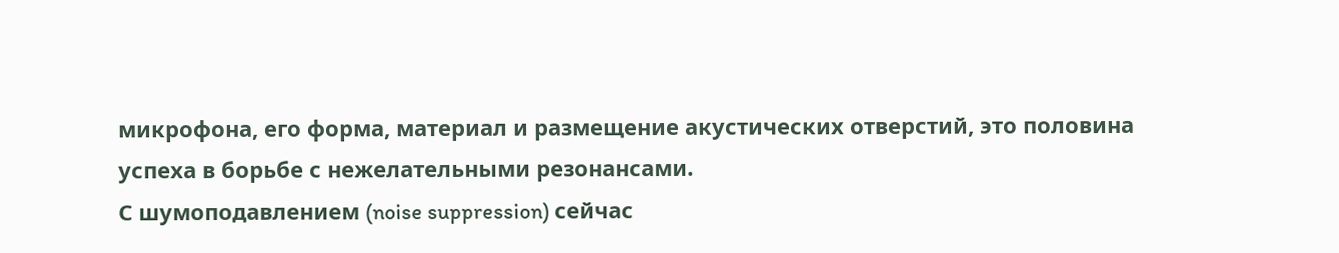микрофона, его форма, материал и размещение акустических отверстий, это половина успеха в борьбе с нежелательными резонансами.
С шумоподавлением (noise suppression) сейчас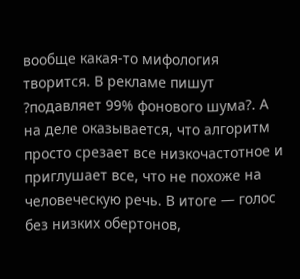вообще какая-то мифология творится. В рекламе пишут ?подавляет 99% фонового шума?. А на деле оказывается, что алгоритм просто срезает все низкочастотное и приглушает все, что не похоже на человеческую речь. В итоге — голос без низких обертонов,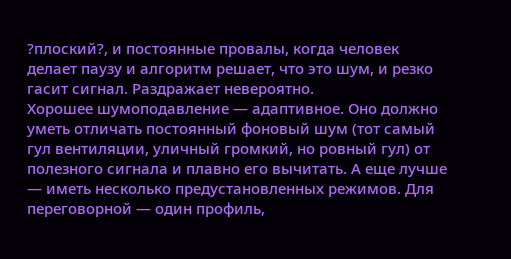?плоский?, и постоянные провалы, когда человек делает паузу и алгоритм решает, что это шум, и резко гасит сигнал. Раздражает невероятно.
Хорошее шумоподавление — адаптивное. Оно должно уметь отличать постоянный фоновый шум (тот самый гул вентиляции, уличный громкий, но ровный гул) от полезного сигнала и плавно его вычитать. А еще лучше — иметь несколько предустановленных режимов. Для переговорной — один профиль,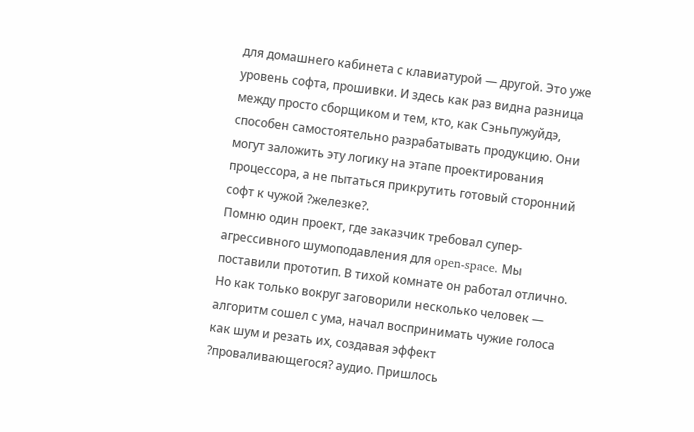для домашнего кабинета с клавиатурой — другой. Это уже уровень софта, прошивки. И здесь как раз видна разница между просто сборщиком и тем, кто, как Сэньпужуйдэ, способен самостоятельно разрабатывать продукцию. Они могут заложить эту логику на этапе проектирования процессора, а не пытаться прикрутить готовый сторонний софт к чужой ?железке?.
Помню один проект, где заказчик требовал супер-агрессивного шумоподавления для open-space. Мы поставили прототип. В тихой комнате он работал отлично. Но как только вокруг заговорили несколько человек — алгоритм сошел с ума, начал воспринимать чужие голоса как шум и резать их, создавая эффект ?проваливающегося? аудио. Пришлось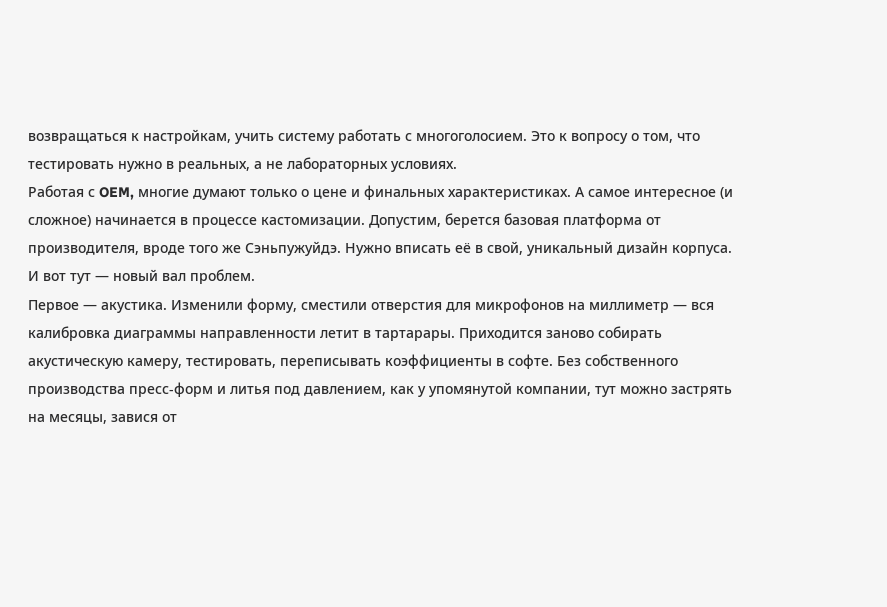возвращаться к настройкам, учить систему работать с многоголосием. Это к вопросу о том, что тестировать нужно в реальных, а не лабораторных условиях.
Работая с OEM, многие думают только о цене и финальных характеристиках. А самое интересное (и сложное) начинается в процессе кастомизации. Допустим, берется базовая платформа от производителя, вроде того же Сэньпужуйдэ. Нужно вписать её в свой, уникальный дизайн корпуса. И вот тут — новый вал проблем.
Первое — акустика. Изменили форму, сместили отверстия для микрофонов на миллиметр — вся калибровка диаграммы направленности летит в тартарары. Приходится заново собирать акустическую камеру, тестировать, переписывать коэффициенты в софте. Без собственного производства пресс-форм и литья под давлением, как у упомянутой компании, тут можно застрять на месяцы, завися от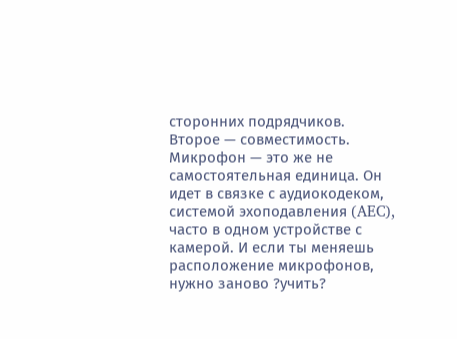сторонних подрядчиков.
Второе — совместимость. Микрофон — это же не самостоятельная единица. Он идет в связке с аудиокодеком, системой эхоподавления (AEC), часто в одном устройстве с камерой. И если ты меняешь расположение микрофонов, нужно заново ?учить?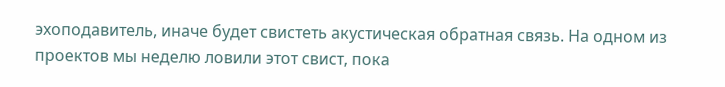эхоподавитель, иначе будет свистеть акустическая обратная связь. На одном из проектов мы неделю ловили этот свист, пока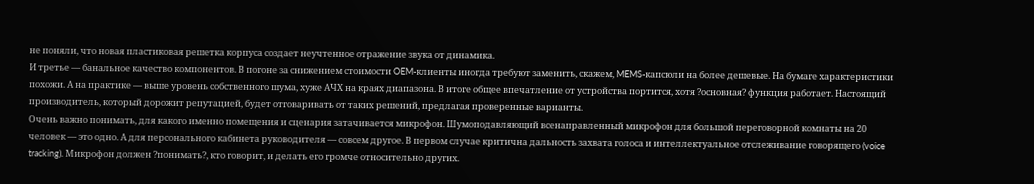не поняли, что новая пластиковая решетка корпуса создает неучтенное отражение звука от динамика.
И третье — банальное качество компонентов. В погоне за снижением стоимости OEM-клиенты иногда требуют заменить, скажем, MEMS-капсюли на более дешевые. На бумаге характеристики похожи. А на практике — выше уровень собственного шума, хуже АЧХ на краях диапазона. В итоге общее впечатление от устройства портится, хотя ?основная? функция работает. Настоящий производитель, который дорожит репутацией, будет отговаривать от таких решений, предлагая проверенные варианты.
Очень важно понимать, для какого именно помещения и сценария затачивается микрофон. Шумоподавляющий всенаправленный микрофон для большой переговорной комнаты на 20 человек — это одно. А для персонального кабинета руководителя — совсем другое. В первом случае критична дальность захвата голоса и интеллектуальное отслеживание говорящего (voice tracking). Микрофон должен ?понимать?, кто говорит, и делать его громче относительно других.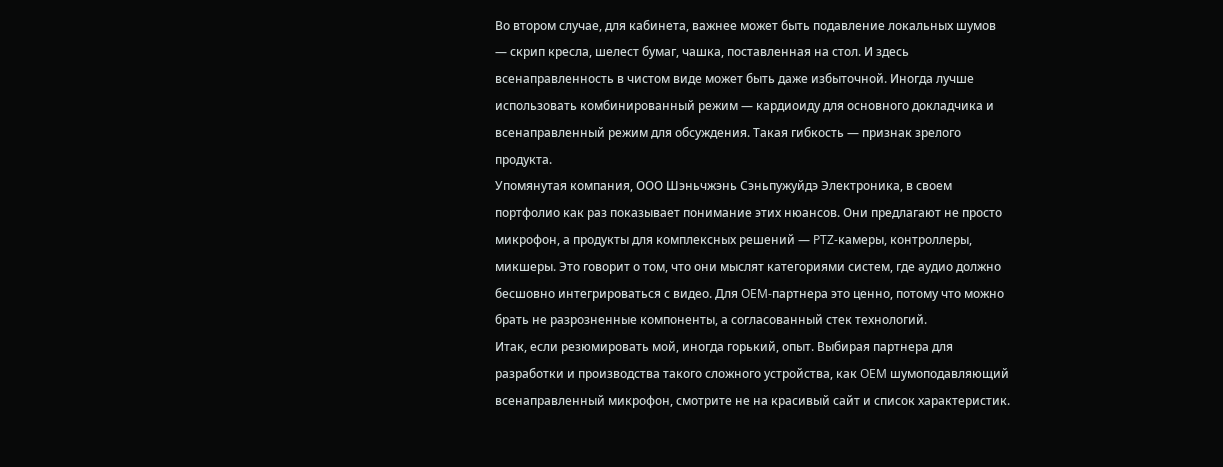Во втором случае, для кабинета, важнее может быть подавление локальных шумов — скрип кресла, шелест бумаг, чашка, поставленная на стол. И здесь всенаправленность в чистом виде может быть даже избыточной. Иногда лучше использовать комбинированный режим — кардиоиду для основного докладчика и всенаправленный режим для обсуждения. Такая гибкость — признак зрелого продукта.
Упомянутая компания, ООО Шэньчжэнь Сэньпужуйдэ Электроника, в своем портфолио как раз показывает понимание этих нюансов. Они предлагают не просто микрофон, а продукты для комплексных решений — PTZ-камеры, контроллеры, микшеры. Это говорит о том, что они мыслят категориями систем, где аудио должно бесшовно интегрироваться с видео. Для OEM-партнера это ценно, потому что можно брать не разрозненные компоненты, а согласованный стек технологий.
Итак, если резюмировать мой, иногда горький, опыт. Выбирая партнера для разработки и производства такого сложного устройства, как OEM шумоподавляющий всенаправленный микрофон, смотрите не на красивый сайт и список характеристик.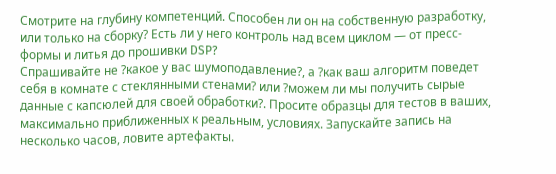Смотрите на глубину компетенций. Способен ли он на собственную разработку, или только на сборку? Есть ли у него контроль над всем циклом — от пресс-формы и литья до прошивки DSP?
Спрашивайте не ?какое у вас шумоподавление?, а ?как ваш алгоритм поведет себя в комнате с стеклянными стенами? или ?можем ли мы получить сырые данные с капсюлей для своей обработки?. Просите образцы для тестов в ваших, максимально приближенных к реальным, условиях. Запускайте запись на несколько часов, ловите артефакты.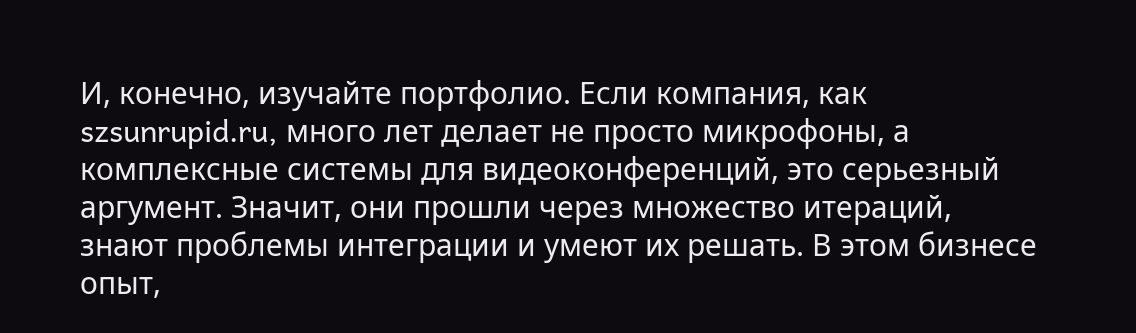И, конечно, изучайте портфолио. Если компания, как szsunrupid.ru, много лет делает не просто микрофоны, а комплексные системы для видеоконференций, это серьезный аргумент. Значит, они прошли через множество итераций, знают проблемы интеграции и умеют их решать. В этом бизнесе опыт,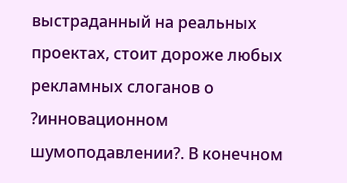выстраданный на реальных проектах, стоит дороже любых рекламных слоганов о ?инновационном шумоподавлении?. В конечном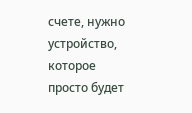счете, нужно устройство, которое просто будет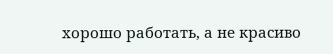хорошо работать, а не красиво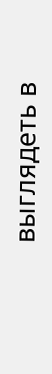выглядеть в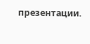презентации.